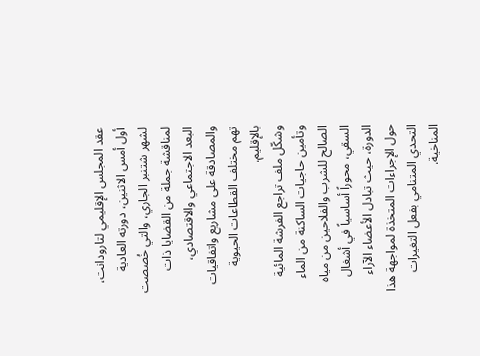عقد المجلس الإقليمي لتارودانت، أول أمس الاثنين، دورته العادية لشهر شتنبر الجاري، والتي خُصصت لمناقشة جملة من القضايا ذات البعد الاجتماعي والاقتصادي، والمصادقة على مشاريع واتفاقيات تهم مختلف القطاعات الحيوية بالإقليم.
وشكّل ملف تراجع الفرشة المائية وتأمين حاجيات الساكنة من الماء الصالح للشرب والفلاحين من مياه السقي، محوراً أساسياً في أشغال الدورة، حيث تبادل الأعضاء الآراء حول الإجراءات المتخذة لمواجهة هذا التحدي المتنامي بفعل التغيرات المناخية.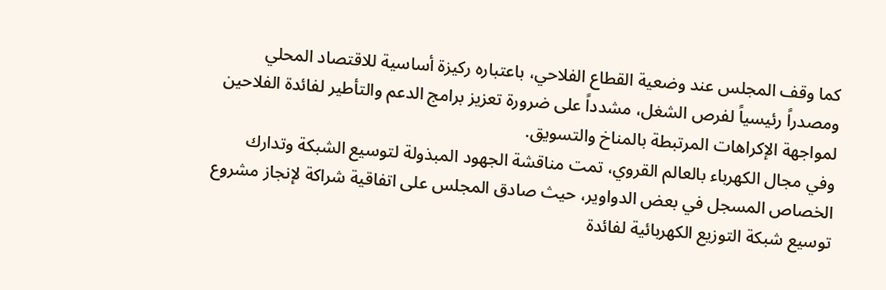كما وقف المجلس عند وضعية القطاع الفلاحي، باعتباره ركيزة أساسية للاقتصاد المحلي ومصدراً رئيسياً لفرص الشغل، مشدداً على ضرورة تعزيز برامج الدعم والتأطير لفائدة الفلاحين لمواجهة الإكراهات المرتبطة بالمناخ والتسويق.
وفي مجال الكهرباء بالعالم القروي، تمت مناقشة الجهود المبذولة لتوسيع الشبكة وتدارك الخصاص المسجل في بعض الدواوير، حيث صادق المجلس على اتفاقية شراكة لإنجاز مشروع توسيع شبكة التوزيع الكهربائية لفائدة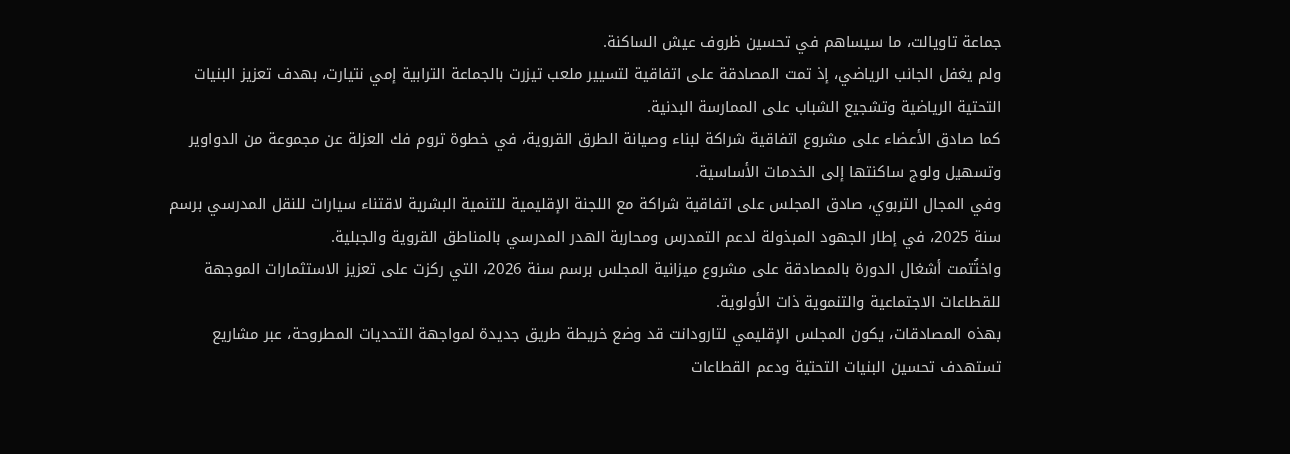جماعة تاويالت، ما سيساهم في تحسين ظروف عيش الساكنة.
ولم يغفل الجانب الرياضي، إذ تمت المصادقة على اتفاقية لتسيير ملعب تيزرت بالجماعة الترابية إمي نتيارت، بهدف تعزيز البنيات التحتية الرياضية وتشجيع الشباب على الممارسة البدنية.
كما صادق الأعضاء على مشروع اتفاقية شراكة لبناء وصيانة الطرق القروية، في خطوة تروم فك العزلة عن مجموعة من الدواوير وتسهيل ولوج ساكنتها إلى الخدمات الأساسية.
وفي المجال التربوي، صادق المجلس على اتفاقية شراكة مع اللجنة الإقليمية للتنمية البشرية لاقتناء سيارات للنقل المدرسي برسم سنة 2025، في إطار الجهود المبذولة لدعم التمدرس ومحاربة الهدر المدرسي بالمناطق القروية والجبلية.
واختُتمت أشغال الدورة بالمصادقة على مشروع ميزانية المجلس برسم سنة 2026، التي ركزت على تعزيز الاستثمارات الموجهة للقطاعات الاجتماعية والتنموية ذات الأولوية.
بهذه المصادقات، يكون المجلس الإقليمي لتارودانت قد وضع خريطة طريق جديدة لمواجهة التحديات المطروحة، عبر مشاريع تستهدف تحسين البنيات التحتية ودعم القطاعات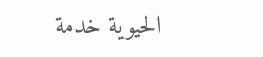الحيوية خدمة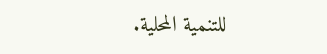للتنمية المحلية.